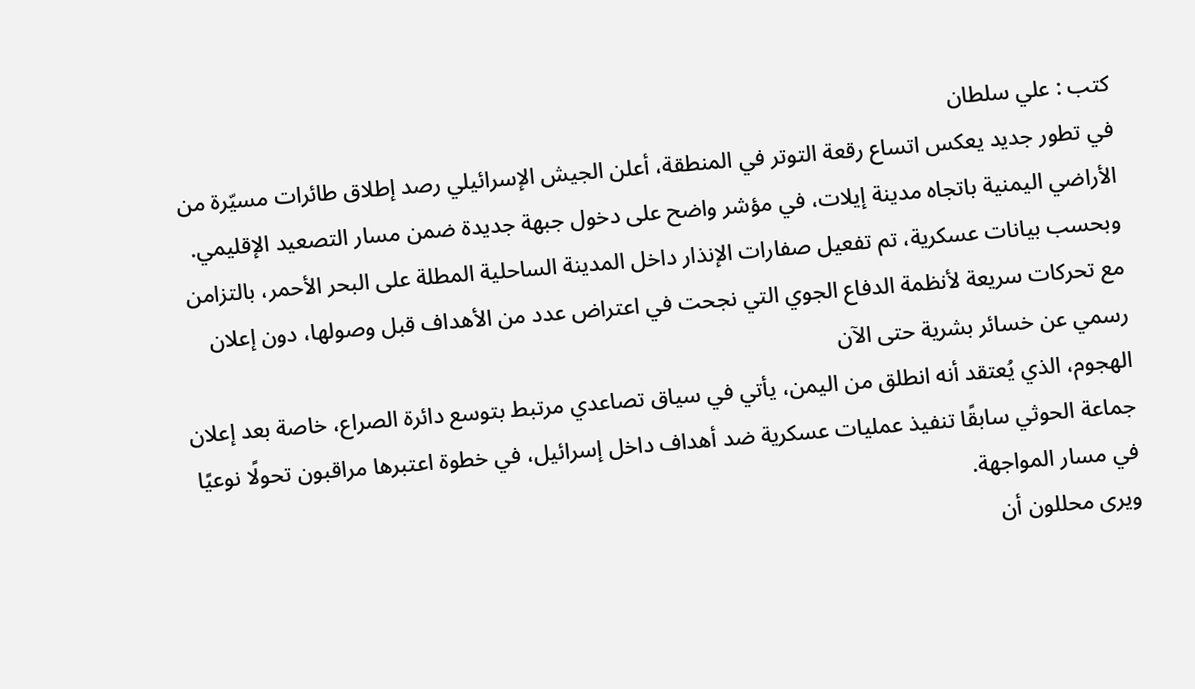كتب : علي سلطان
في تطور جديد يعكس اتساع رقعة التوتر في المنطقة، أعلن الجيش الإسرائيلي رصد إطلاق طائرات مسيّرة من الأراضي اليمنية باتجاه مدينة إيلات، في مؤشر واضح على دخول جبهة جديدة ضمن مسار التصعيد الإقليمي.
وبحسب بيانات عسكرية، تم تفعيل صفارات الإنذار داخل المدينة الساحلية المطلة على البحر الأحمر، بالتزامن مع تحركات سريعة لأنظمة الدفاع الجوي التي نجحت في اعتراض عدد من الأهداف قبل وصولها، دون إعلان رسمي عن خسائر بشرية حتى الآن
الهجوم، الذي يُعتقد أنه انطلق من اليمن، يأتي في سياق تصاعدي مرتبط بتوسع دائرة الصراع، خاصة بعد إعلان جماعة الحوثي سابقًا تنفيذ عمليات عسكرية ضد أهداف داخل إسرائيل، في خطوة اعتبرها مراقبون تحولًا نوعيًا في مسار المواجهة.
ويرى محللون أن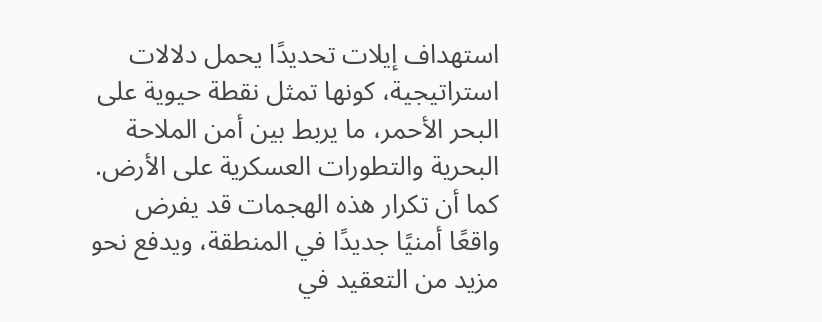استهداف إيلات تحديدًا يحمل دلالات استراتيجية، كونها تمثل نقطة حيوية على البحر الأحمر، ما يربط بين أمن الملاحة البحرية والتطورات العسكرية على الأرض. كما أن تكرار هذه الهجمات قد يفرض واقعًا أمنيًا جديدًا في المنطقة، ويدفع نحو مزيد من التعقيد في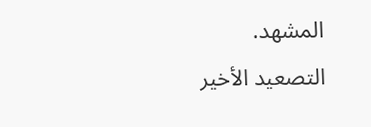المشهد.
التصعيد الأخير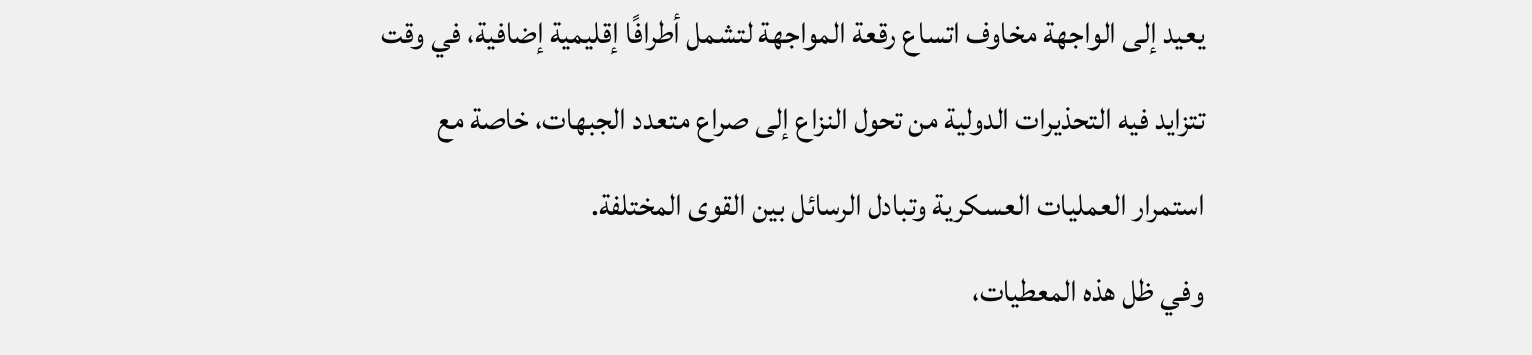يعيد إلى الواجهة مخاوف اتساع رقعة المواجهة لتشمل أطرافًا إقليمية إضافية، في وقت تتزايد فيه التحذيرات الدولية من تحول النزاع إلى صراع متعدد الجبهات، خاصة مع استمرار العمليات العسكرية وتبادل الرسائل بين القوى المختلفة.
وفي ظل هذه المعطيات،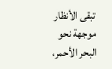تبقى الأنظار موجهة نحو البحر الأحمر،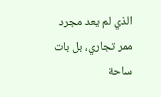الذي لم يعد مجرد ممر تجاري، بل بات ساحة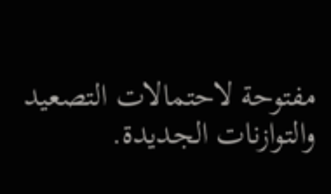مفتوحة لاحتمالات التصعيد والتوازنات الجديدة.